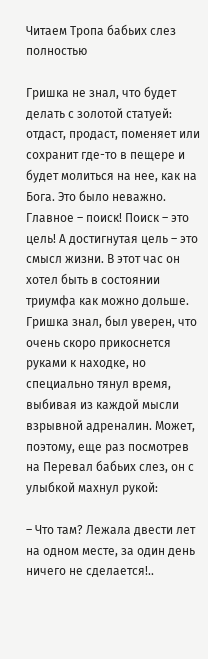Читаем Тропа бабьих слез полностью

Гришка не знал, что будет делать с золотой статуей: отдаст, продаст, поменяет или сохранит где-то в пещере и будет молиться на нее, как на Бога. Это было неважно. Главное – поиск! Поиск – это цель! А достигнутая цель – это смысл жизни. В этот час он хотел быть в состоянии триумфа как можно дольше. Гришка знал, был уверен, что очень скоро прикоснется руками к находке, но специально тянул время, выбивая из каждой мысли взрывной адреналин. Может, поэтому, еще раз посмотрев на Перевал бабьих слез, он с улыбкой махнул рукой:

– Что там? Лежала двести лет на одном месте, за один день ничего не сделается!..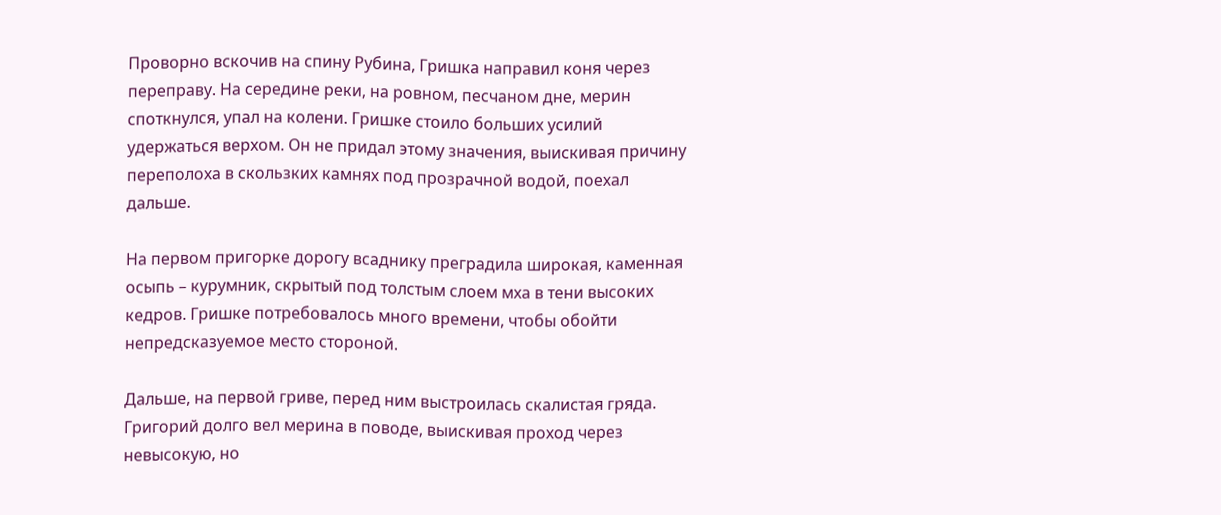Проворно вскочив на спину Рубина, Гришка направил коня через переправу. На середине реки, на ровном, песчаном дне, мерин споткнулся, упал на колени. Гришке стоило больших усилий удержаться верхом. Он не придал этому значения, выискивая причину переполоха в скользких камнях под прозрачной водой, поехал дальше.

На первом пригорке дорогу всаднику преградила широкая, каменная осыпь – курумник, скрытый под толстым слоем мха в тени высоких кедров. Гришке потребовалось много времени, чтобы обойти непредсказуемое место стороной.

Дальше, на первой гриве, перед ним выстроилась скалистая гряда. Григорий долго вел мерина в поводе, выискивая проход через невысокую, но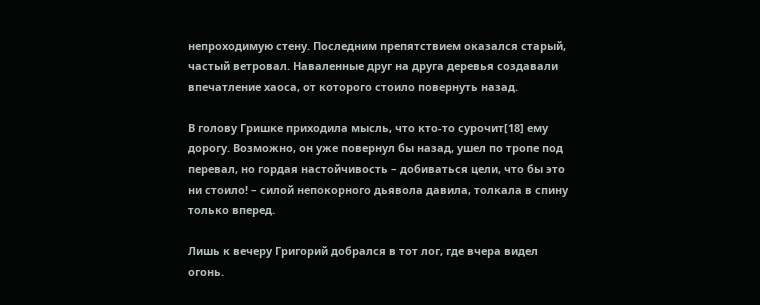непроходимую стену. Последним препятствием оказался старый, частый ветровал. Наваленные друг на друга деревья создавали впечатление хаоса, от которого стоило повернуть назад.

В голову Гришке приходила мысль, что кто-то сурочит[18] ему дорогу. Возможно, он уже повернул бы назад, ушел по тропе под перевал, но гордая настойчивость – добиваться цели, что бы это ни стоило! – силой непокорного дьявола давила, толкала в спину только вперед.

Лишь к вечеру Григорий добрался в тот лог, где вчера видел огонь.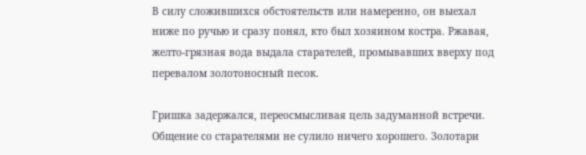В силу сложившихся обстоятельств или намеренно, он выехал ниже по ручью и сразу понял, кто был хозяином костра. Ржавая, желто-грязная вода выдала старателей, промывавших вверху под перевалом золотоносный песок.

Гришка задержался, переосмысливая цель задуманной встречи. Общение со старателями не сулило ничего хорошего. Золотари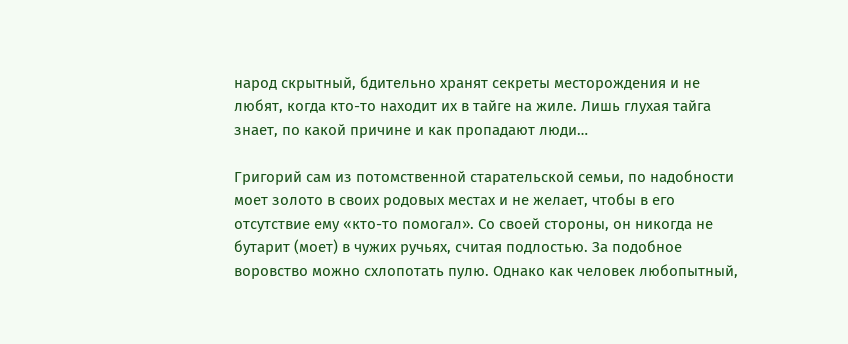народ скрытный, бдительно хранят секреты месторождения и не любят, когда кто-то находит их в тайге на жиле. Лишь глухая тайга знает, по какой причине и как пропадают люди…

Григорий сам из потомственной старательской семьи, по надобности моет золото в своих родовых местах и не желает, чтобы в его отсутствие ему «кто-то помогал». Со своей стороны, он никогда не бутарит (моет) в чужих ручьях, считая подлостью. За подобное воровство можно схлопотать пулю. Однако как человек любопытный,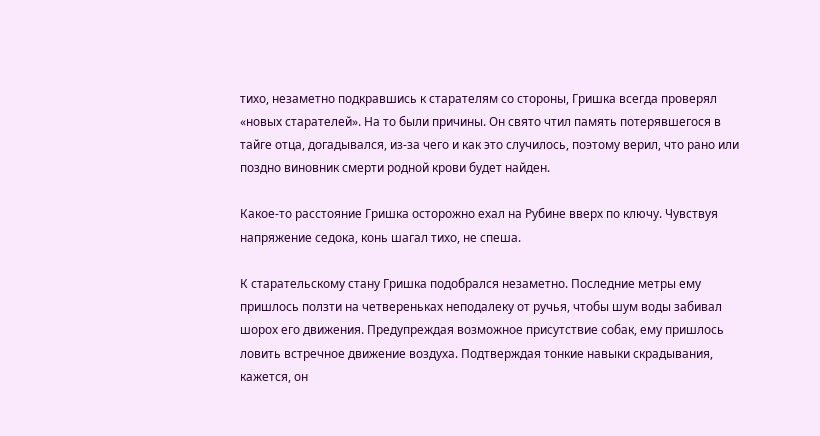тихо, незаметно подкравшись к старателям со стороны, Гришка всегда проверял «новых старателей». На то были причины. Он свято чтил память потерявшегося в тайге отца, догадывался, из-за чего и как это случилось, поэтому верил, что рано или поздно виновник смерти родной крови будет найден.

Какое-то расстояние Гришка осторожно ехал на Рубине вверх по ключу. Чувствуя напряжение седока, конь шагал тихо, не спеша.

К старательскому стану Гришка подобрался незаметно. Последние метры ему пришлось ползти на четвереньках неподалеку от ручья, чтобы шум воды забивал шорох его движения. Предупреждая возможное присутствие собак, ему пришлось ловить встречное движение воздуха. Подтверждая тонкие навыки скрадывания, кажется, он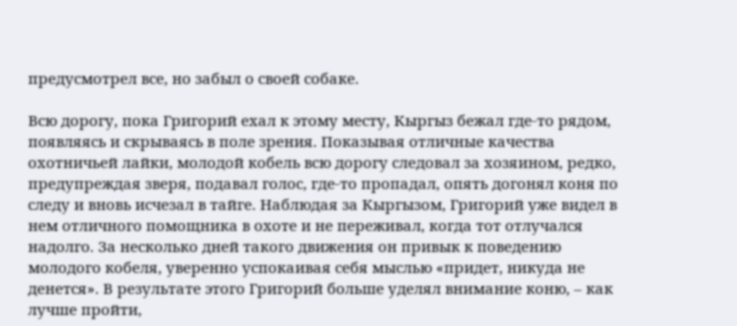предусмотрел все, но забыл о своей собаке.

Всю дорогу, пока Григорий ехал к этому месту, Кыргыз бежал где-то рядом, появляясь и скрываясь в поле зрения. Показывая отличные качества охотничьей лайки, молодой кобель всю дорогу следовал за хозяином, редко, предупреждая зверя, подавал голос, где-то пропадал, опять догонял коня по следу и вновь исчезал в тайге. Наблюдая за Кыргызом, Григорий уже видел в нем отличного помощника в охоте и не переживал, когда тот отлучался надолго. За несколько дней такого движения он привык к поведению молодого кобеля, уверенно успокаивая себя мыслью «придет, никуда не денется». В результате этого Григорий больше уделял внимание коню, – как лучше пройти,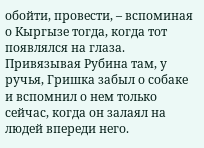обойти, провести, – вспоминая о Кыргызе тогда, когда тот появлялся на глаза. Привязывая Рубина там, у ручья, Гришка забыл о собаке и вспомнил о нем только сейчас, когда он залаял на людей впереди него.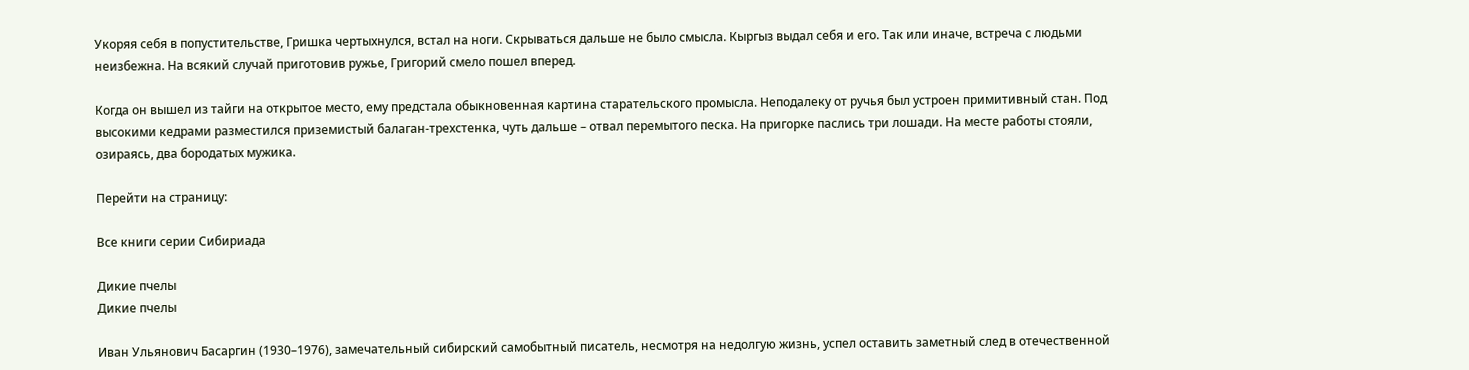Укоряя себя в попустительстве, Гришка чертыхнулся, встал на ноги. Скрываться дальше не было смысла. Кыргыз выдал себя и его. Так или иначе, встреча с людьми неизбежна. На всякий случай приготовив ружье, Григорий смело пошел вперед.

Когда он вышел из тайги на открытое место, ему предстала обыкновенная картина старательского промысла. Неподалеку от ручья был устроен примитивный стан. Под высокими кедрами разместился приземистый балаган-трехстенка, чуть дальше – отвал перемытого песка. На пригорке паслись три лошади. На месте работы стояли, озираясь, два бородатых мужика.

Перейти на страницу:

Все книги серии Сибириада

Дикие пчелы
Дикие пчелы

Иван Ульянович Басаргин (1930–1976), замечательный сибирский самобытный писатель, несмотря на недолгую жизнь, успел оставить заметный след в отечественной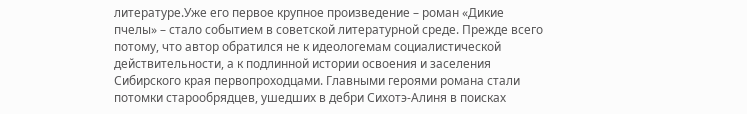литературе.Уже его первое крупное произведение – роман «Дикие пчелы» – стало событием в советской литературной среде. Прежде всего потому, что автор обратился не к идеологемам социалистической действительности, а к подлинной истории освоения и заселения Сибирского края первопроходцами. Главными героями романа стали потомки старообрядцев, ушедших в дебри Сихотэ-Алиня в поисках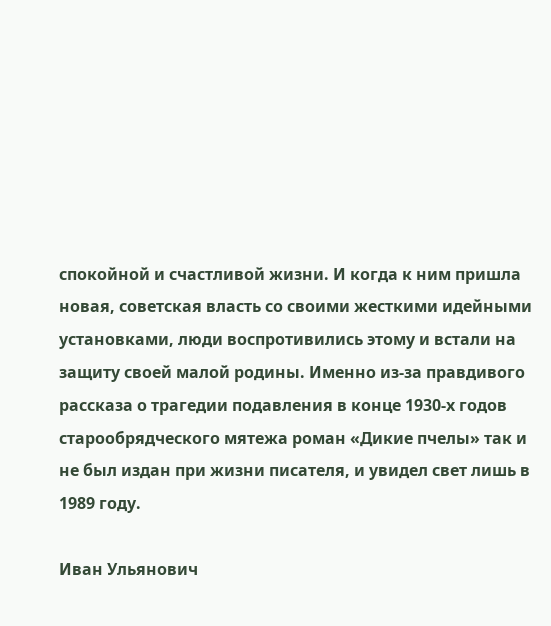спокойной и счастливой жизни. И когда к ним пришла новая, советская власть со своими жесткими идейными установками, люди воспротивились этому и встали на защиту своей малой родины. Именно из-за правдивого рассказа о трагедии подавления в конце 1930-х годов старообрядческого мятежа роман «Дикие пчелы» так и не был издан при жизни писателя, и увидел свет лишь в 1989 году.

Иван Ульянович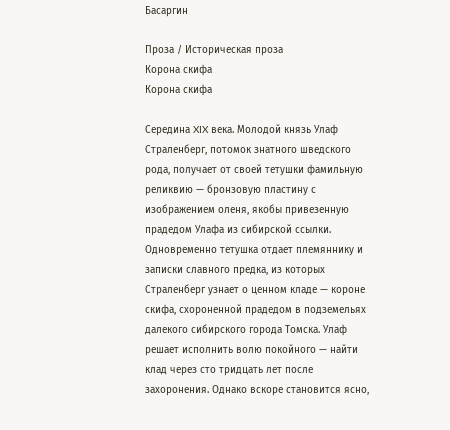Басаргин

Проза / Историческая проза
Корона скифа
Корона скифа

Середина XIX века. Молодой князь Улаф Страленберг, потомок знатного шведского рода, получает от своей тетушки фамильную реликвию — бронзовую пластину с изображением оленя, якобы привезенную прадедом Улафа из сибирской ссылки. Одновременно тетушка отдает племяннику и записки славного предка, из которых Страленберг узнает о ценном кладе — короне скифа, схороненной прадедом в подземельях далекого сибирского города Томска. Улаф решает исполнить волю покойного — найти клад через сто тридцать лет после захоронения. Однако вскоре становится ясно,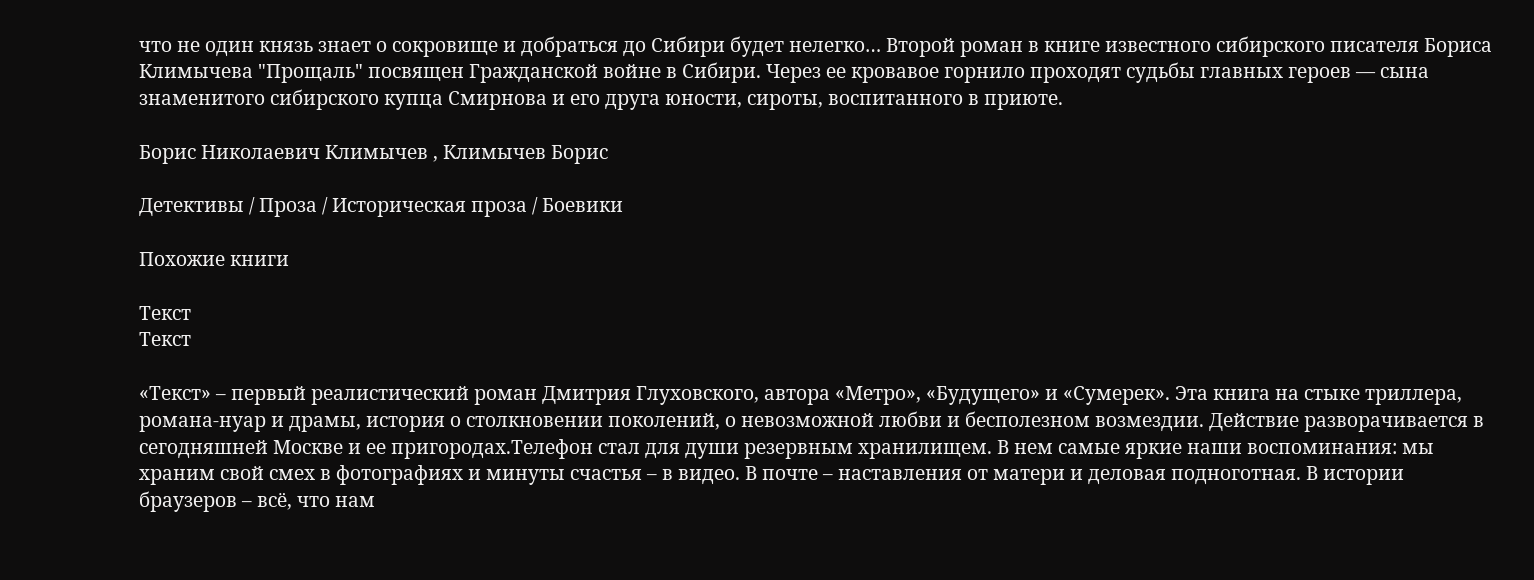что не один князь знает о сокровище и добраться до Сибири будет нелегко… Второй роман в книге известного сибирского писателя Бориса Климычева "Прощаль" посвящен Гражданской войне в Сибири. Через ее кровавое горнило проходят судьбы главных героев — сына знаменитого сибирского купца Смирнова и его друга юности, сироты, воспитанного в приюте.

Борис Николаевич Климычев , Климычев Борис

Детективы / Проза / Историческая проза / Боевики

Похожие книги

Текст
Текст

«Текст» – первый реалистический роман Дмитрия Глуховского, автора «Метро», «Будущего» и «Сумерек». Эта книга на стыке триллера, романа-нуар и драмы, история о столкновении поколений, о невозможной любви и бесполезном возмездии. Действие разворачивается в сегодняшней Москве и ее пригородах.Телефон стал для души резервным хранилищем. В нем самые яркие наши воспоминания: мы храним свой смех в фотографиях и минуты счастья – в видео. В почте – наставления от матери и деловая подноготная. В истории браузеров – всё, что нам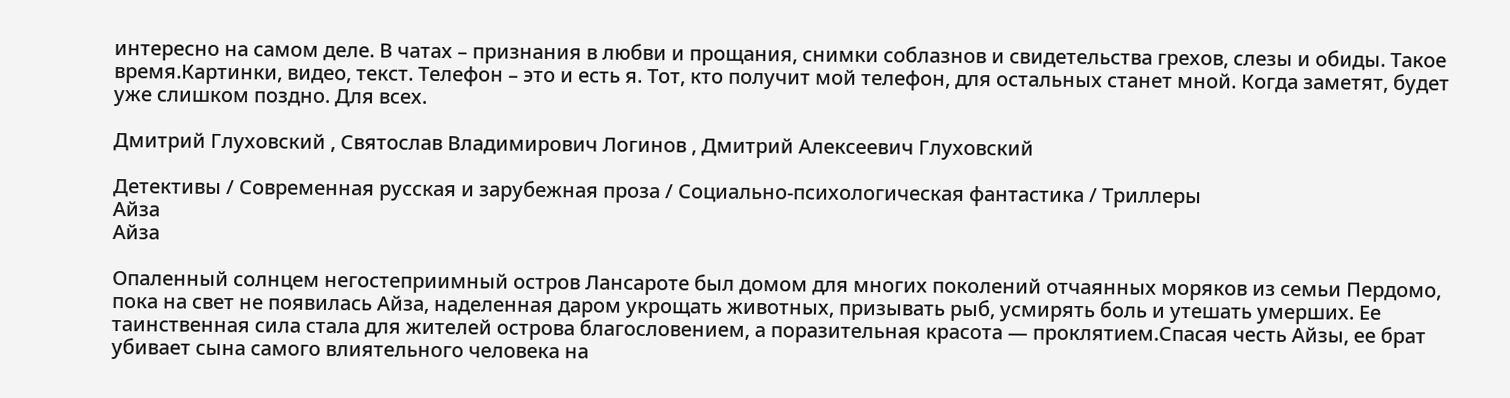интересно на самом деле. В чатах – признания в любви и прощания, снимки соблазнов и свидетельства грехов, слезы и обиды. Такое время.Картинки, видео, текст. Телефон – это и есть я. Тот, кто получит мой телефон, для остальных станет мной. Когда заметят, будет уже слишком поздно. Для всех.

Дмитрий Глуховский , Святослав Владимирович Логинов , Дмитрий Алексеевич Глуховский

Детективы / Современная русская и зарубежная проза / Социально-психологическая фантастика / Триллеры
Айза
Айза

Опаленный солнцем негостеприимный остров Лансароте был домом для многих поколений отчаянных моряков из семьи Пердомо, пока на свет не появилась Айза, наделенная даром укрощать животных, призывать рыб, усмирять боль и утешать умерших. Ее таинственная сила стала для жителей острова благословением, а поразительная красота — проклятием.Спасая честь Айзы, ее брат убивает сына самого влиятельного человека на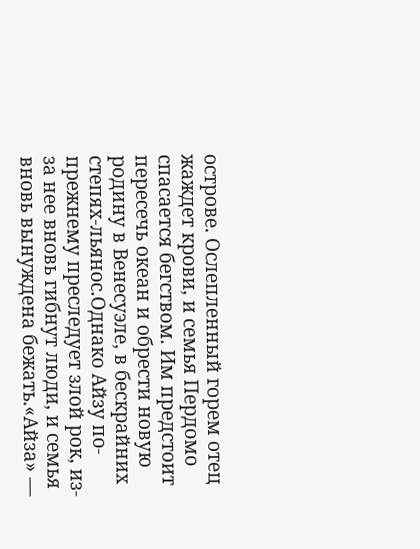острове. Ослепленный горем отец жаждет крови, и семья Пердомо спасается бегством. Им предстоит пересечь океан и обрести новую родину в Венесуэле, в бескрайних степях-льянос.Однако Айзу по-прежнему преследует злой рок, из-за нее вновь гибнут люди, и семья вновь вынуждена бежать.«Айза» —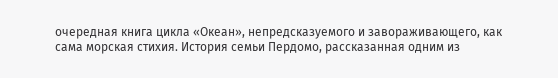очередная книга цикла «Океан», непредсказуемого и завораживающего, как сама морская стихия. История семьи Пердомо, рассказанная одним из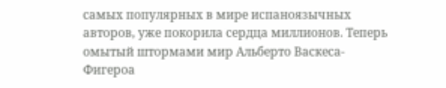самых популярных в мире испаноязычных авторов, уже покорила сердца миллионов. Теперь омытый штормами мир Альберто Васкеса-Фигероа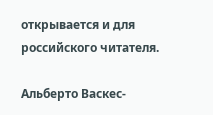открывается и для российского читателя.

Альберто Васкес-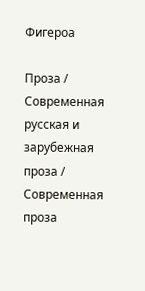Фигероа

Проза / Современная русская и зарубежная проза / Современная проза